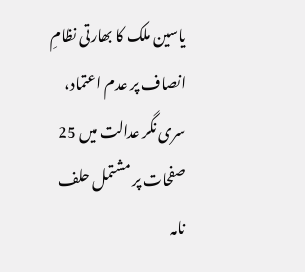یاسین ملک کا بھارتی نظامِ انصاف پر عدم اعتماد، سری نگر عدالت میں 25 صفحات پر مشتمل حلف نامہ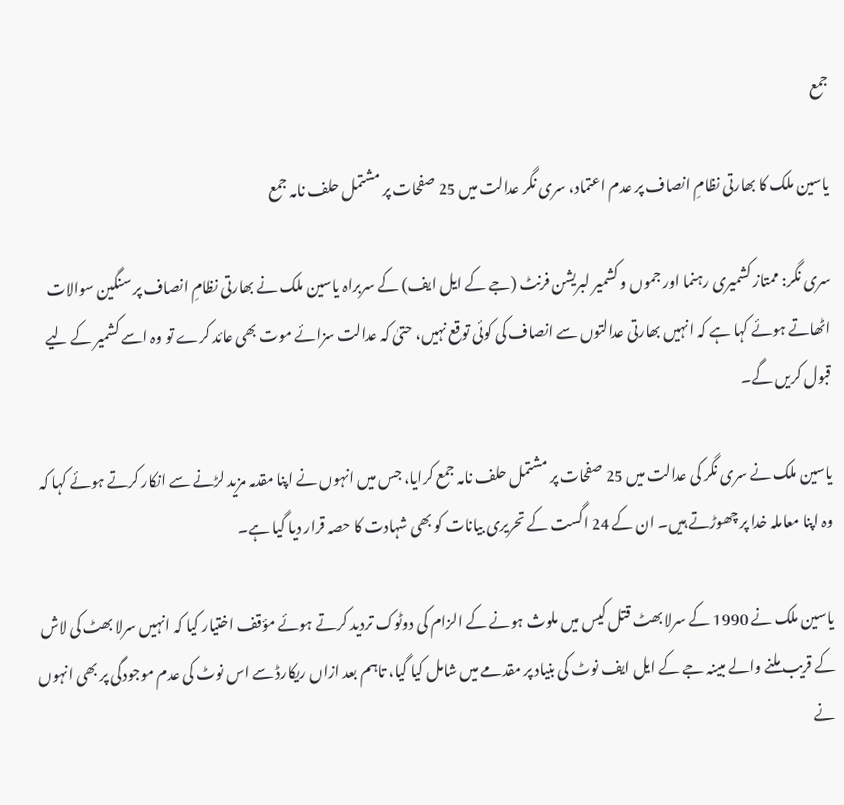جمع

یاسین ملک کا بھارتی نظامِ انصاف پر عدم اعتماد، سری نگر عدالت میں 25 صفحات پر مشتمل حلف نامہ جمع

سری نگر: ممتاز کشمیری رہنما اور جموں و کشمیر لبریشن فرنٹ (جے کے ایل ایف) کے سربراہ یاسین ملک نے بھارتی نظامِ انصاف پر سنگین سوالات اٹھاتے ہوئے کہا ہے کہ انہیں بھارتی عدالتوں سے انصاف کی کوئی توقع نہیں، حتیٰ کہ عدالت سزائے موت بھی عائد کرے تو وہ اسے کشمیر کے لیے قبول کریں گے۔

یاسین ملک نے سری نگر کی عدالت میں 25 صفحات پر مشتمل حلف نامہ جمع کرایا، جس میں انہوں نے اپنا مقدمہ مزید لڑنے سے انکار کرتے ہوئے کہا کہ وہ اپنا معاملہ خدا پر چھوڑتے ہیں۔ ان کے 24 اگست کے تحریری بیانات کو بھی شہادت کا حصہ قرار دیا گیا ہے۔

یاسین ملک نے 1990 کے سرلا بھٹ قتل کیس میں ملوث ہونے کے الزام کی دوٹوک تردید کرتے ہوئے مؤقف اختیار کیا کہ انہیں سرلا بھٹ کی لاش کے قریب ملنے والے مبینہ جے کے ایل ایف نوٹ کی بنیاد پر مقدمے میں شامل کیا گیا، تاہم بعد ازاں ریکارڈ سے اس نوٹ کی عدم موجودگی پر بھی انہوں نے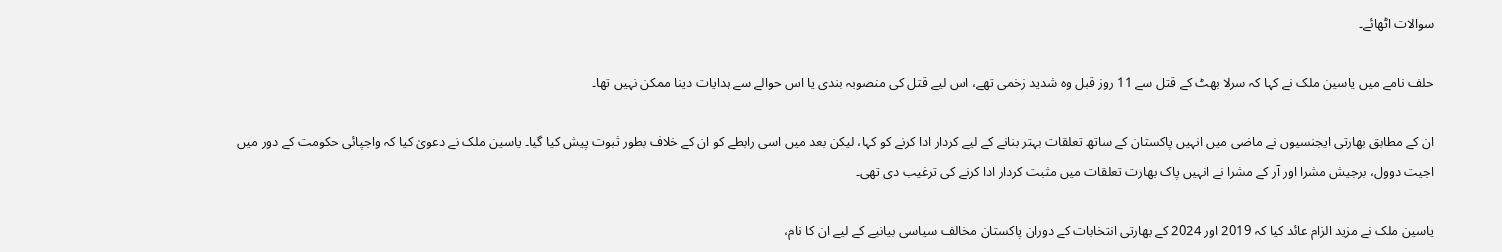سوالات اٹھائے۔

حلف نامے میں یاسین ملک نے کہا کہ سرلا بھٹ کے قتل سے 11 روز قبل وہ شدید زخمی تھے، اس لیے قتل کی منصوبہ بندی یا اس حوالے سے ہدایات دینا ممکن نہیں تھا۔

ان کے مطابق بھارتی ایجنسیوں نے ماضی میں انہیں پاکستان کے ساتھ تعلقات بہتر بنانے کے لیے کردار ادا کرنے کو کہا، لیکن بعد میں اسی رابطے کو ان کے خلاف بطور ثبوت پیش کیا گیا۔ یاسین ملک نے دعویٰ کیا کہ واجپائی حکومت کے دور میں اجیت دوول، برجیش مشرا اور آر کے مشرا نے انہیں پاک بھارت تعلقات میں مثبت کردار ادا کرنے کی ترغیب دی تھی۔

یاسین ملک نے مزید الزام عائد کیا کہ 2019 اور 2024 کے بھارتی انتخابات کے دوران پاکستان مخالف سیاسی بیانیے کے لیے ان کا نام،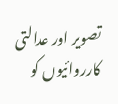تصویر اور عدالتی کارروائیوں کو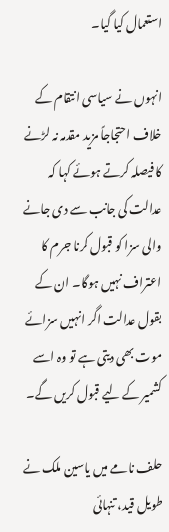استعمال کیا گیا۔

انہوں نے سیاسی انتقام کے خلاف احتجاجاً مزید مقدمہ نہ لڑنے کا فیصلہ کرتے ہوئے کہا کہ عدالت کی جانب سے دی جانے والی سزا کو قبول کرنا جرم کا اعتراف نہیں ہوگا۔ ان کے بقول عدالت اگر انہیں سزائے موت بھی دیتی ہے تو وہ اسے کشمیر کے لیے قبول کریں گے۔

حلف نامے میں یاسین ملک نے طویل قید، تنہائی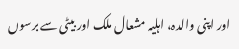اور اپنی والدہ، اہلیہ مشعال ملک اور بیٹی سے برسوں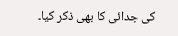کی جدائی کا بھی ذکر کیا۔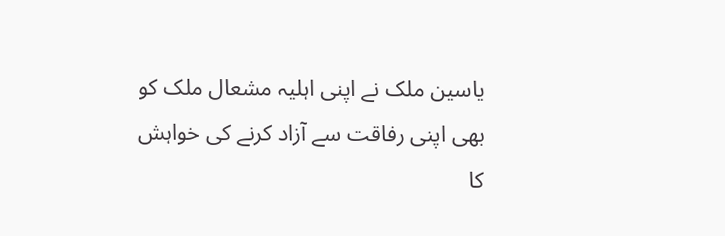یاسین ملک نے اپنی اہلیہ مشعال ملک کو بھی اپنی رفاقت سے آزاد کرنے کی خواہش کا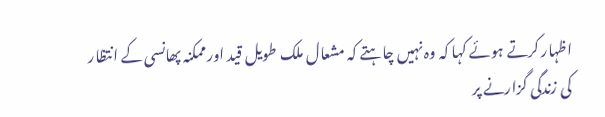اظہار کرتے ہوئے کہا کہ وہ نہیں چاہتے کہ مشعال ملک طویل قید اور ممکنہ پھانسی کے انتظار کی زندگی گزارنے پر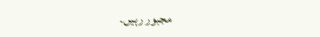مجبور رہیں۔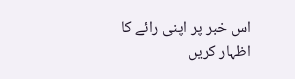اس خبر پر اپنی رائے کا اظہار کریں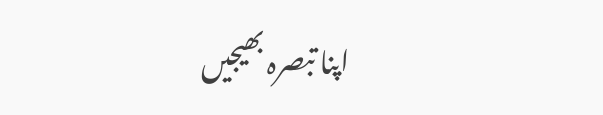اپنا تبصرہ بھیجیں